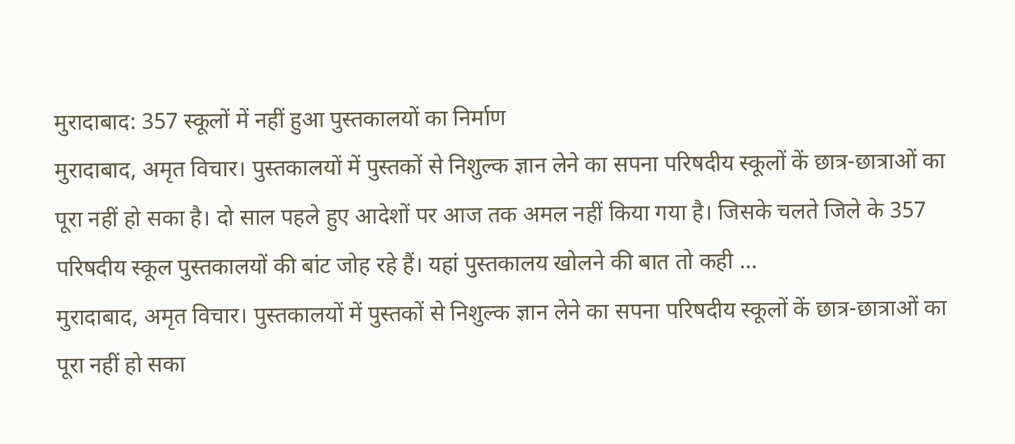मुरादाबाद: 357 स्कूलों में नहीं हुआ पुस्तकालयों का निर्माण
मुरादाबाद, अमृत विचार। पुस्तकालयों में पुस्तकों से निशुल्क ज्ञान लेने का सपना परिषदीय स्कूलों कें छात्र-छात्राओं का पूरा नहीं हो सका है। दो साल पहले हुए आदेशों पर आज तक अमल नहीं किया गया है। जिसके चलते जिले के 357 परिषदीय स्कूल पुस्तकालयों की बांट जोह रहे हैं। यहां पुस्तकालय खोलने की बात तो कही …
मुरादाबाद, अमृत विचार। पुस्तकालयों में पुस्तकों से निशुल्क ज्ञान लेने का सपना परिषदीय स्कूलों कें छात्र-छात्राओं का पूरा नहीं हो सका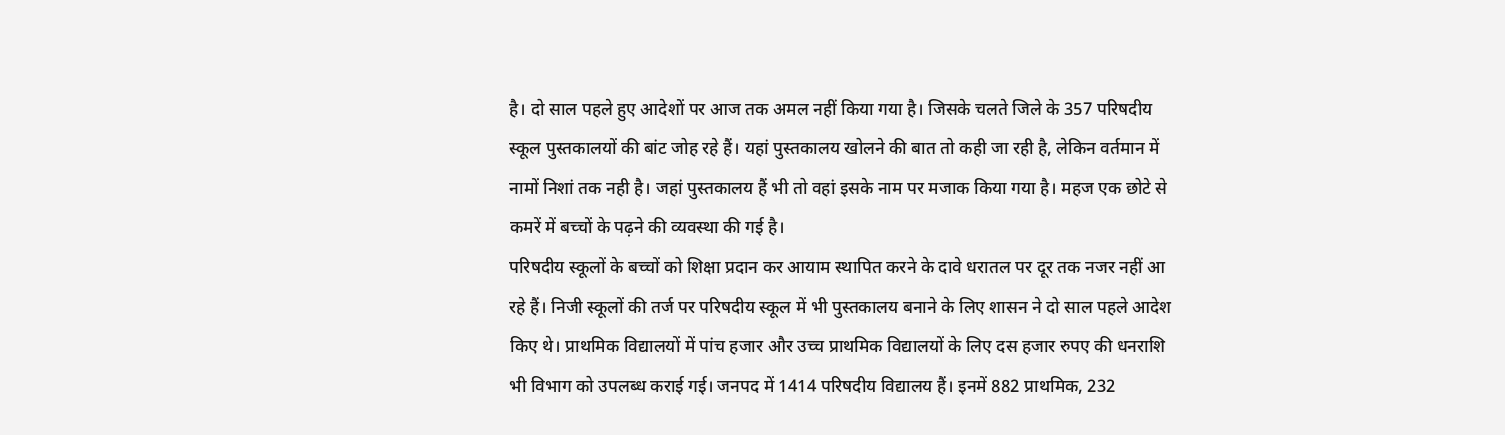है। दो साल पहले हुए आदेशों पर आज तक अमल नहीं किया गया है। जिसके चलते जिले के 357 परिषदीय स्कूल पुस्तकालयों की बांट जोह रहे हैं। यहां पुस्तकालय खोलने की बात तो कही जा रही है, लेकिन वर्तमान में नामों निशां तक नही है। जहां पुस्तकालय हैं भी तो वहां इसके नाम पर मजाक किया गया है। महज एक छोटे से कमरें में बच्चों के पढ़ने की व्यवस्था की गई है।
परिषदीय स्कूलों के बच्चों को शिक्षा प्रदान कर आयाम स्थापित करने के दावे धरातल पर दूर तक नजर नहीं आ रहे हैं। निजी स्कूलों की तर्ज पर परिषदीय स्कूल में भी पुस्तकालय बनाने के लिए शासन ने दो साल पहले आदेश किए थे। प्राथमिक विद्यालयों में पांच हजार और उच्च प्राथमिक विद्यालयों के लिए दस हजार रुपए की धनराशि भी विभाग को उपलब्ध कराई गई। जनपद में 1414 परिषदीय विद्यालय हैं। इनमें 882 प्राथमिक, 232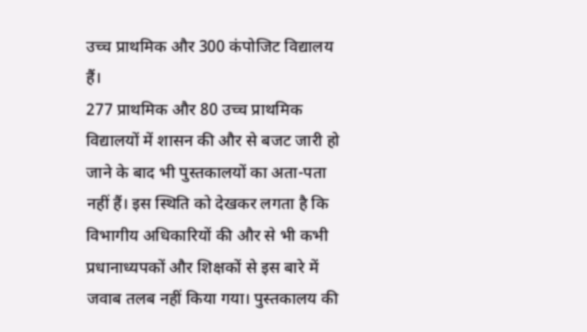उच्च प्राथमिक और 300 कंपोजिट विद्यालय हैं।
277 प्राथमिक और 80 उच्च प्राथमिक विद्यालयों में शासन की और से बजट जारी हो जाने के बाद भी पुस्तकालयों का अता-पता नहीं हैं। इस स्थिति को देखकर लगता है कि विभागीय अधिकारियों की और से भी कभी प्रधानाध्यपकों और शिक्षकों से इस बारे में जवाब तलब नहीं किया गया। पुस्तकालय की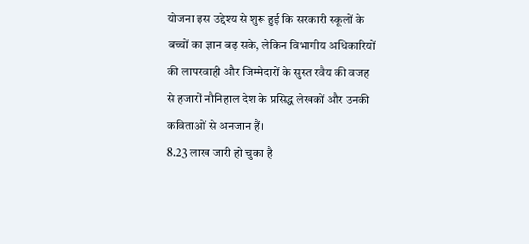योजना इस उद्देश्य से शुरू हुई कि सरकारी स्कूलों के बच्चों का ज्ञान बढ़ सके, लेकिन विभागीय अधिकारियों की लापरवाही और जिम्मेदारों के सुस्त रवैय की वजह से हजारों नौनिहाल देश के प्रसिद्ध लेखकों और उनकी कविताओं से अनजान हैं।
8.23 लाख जारी हो चुका है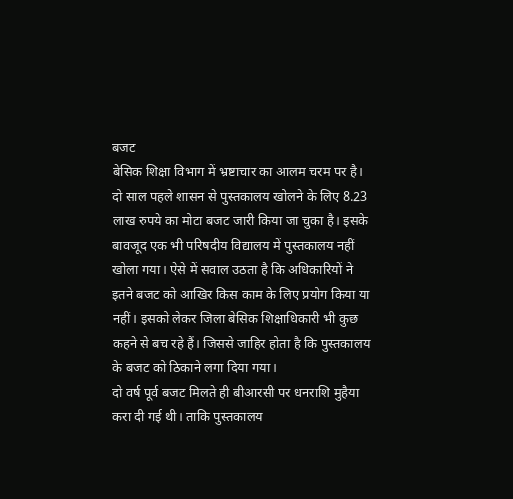बजट
बेसिक शिक्षा विभाग में भ्रष्टाचार का आलम चरम पर है। दो साल पहले शासन से पुस्तकालय खोलने के लिए 8.23 लाख रुपये का मोटा बजट जारी किया जा चुका है। इसके बावजूद एक भी परिषदीय विद्यालय में पुस्तकालय नहीं खोला गया। ऐसे में सवाल उठता है कि अधिकारियों ने इतने बजट को आखिर किस काम के लिए प्रयोग किया या नहीं। इसको लेकर जिला बेसिक शिक्षाधिकारी भी कुछ कहने से बच रहे हैं। जिससे जाहिर होता है कि पुस्तकालय के बजट को ठिकाने लगा दिया गया।
दो वर्ष पूर्व बजट मिलते ही बीआरसी पर धनराशि मुहैया करा दी गई थी। ताकि पुस्तकालय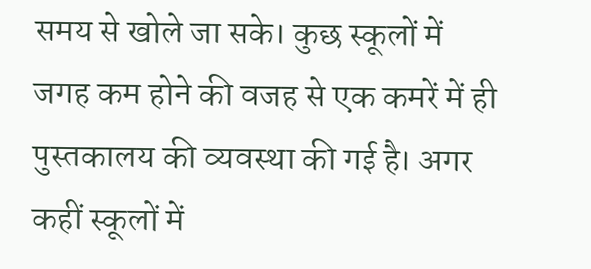समय से खोले जा सके। कुछ स्कूलों में जगह कम होने की वजह से एक कमरें में ही पुस्तकालय की व्यवस्था की गई है। अगर कहीं स्कूलों में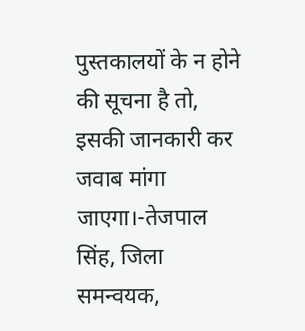पुस्तकालयों के न होने की सूचना है तो, इसकी जानकारी कर जवाब मांगा जाएगा।-तेजपाल सिंह, जिला समन्वयक,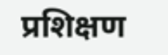प्रशिक्षण